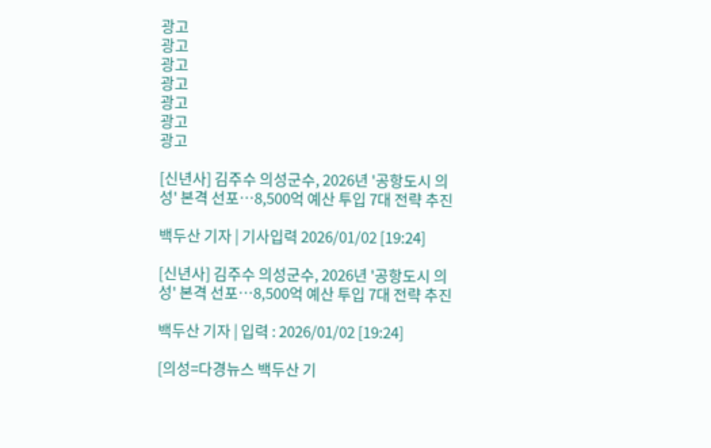광고
광고
광고
광고
광고
광고
광고

[신년사] 김주수 의성군수, 2026년 '공항도시 의성' 본격 선포…8,500억 예산 투입 7대 전략 추진

백두산 기자 | 기사입력 2026/01/02 [19:24]

[신년사] 김주수 의성군수, 2026년 '공항도시 의성' 본격 선포…8,500억 예산 투입 7대 전략 추진

백두산 기자 | 입력 : 2026/01/02 [19:24]

[의성=다경뉴스 백두산 기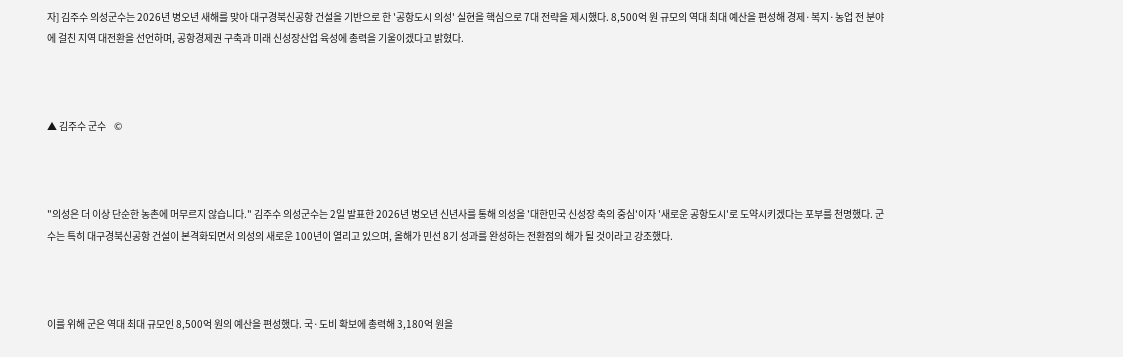자] 김주수 의성군수는 2026년 병오년 새해를 맞아 대구경북신공항 건설을 기반으로 한 '공항도시 의성' 실현을 핵심으로 7대 전략을 제시했다. 8,500억 원 규모의 역대 최대 예산을 편성해 경제·복지·농업 전 분야에 걸친 지역 대전환을 선언하며, 공항경제권 구축과 미래 신성장산업 육성에 총력을 기울이겠다고 밝혔다.



▲ 김주수 군수    ©



"의성은 더 이상 단순한 농촌에 머무르지 않습니다." 김주수 의성군수는 2일 발표한 2026년 병오년 신년사를 통해 의성을 '대한민국 신성장 축의 중심'이자 '새로운 공항도시'로 도약시키겠다는 포부를 천명했다. 군수는 특히 대구경북신공항 건설이 본격화되면서 의성의 새로운 100년이 열리고 있으며, 올해가 민선 8기 성과를 완성하는 전환점의 해가 될 것이라고 강조했다.



이를 위해 군은 역대 최대 규모인 8,500억 원의 예산을 편성했다. 국·도비 확보에 총력해 3,180억 원을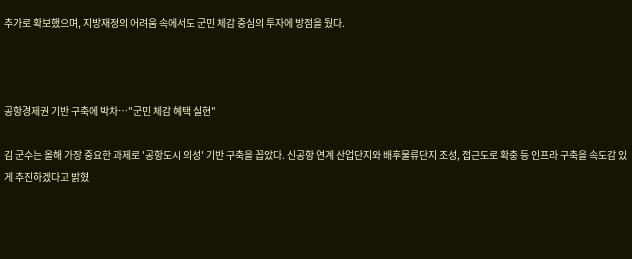추가로 확보했으며, 지방재정의 어려움 속에서도 군민 체감 중심의 투자에 방점을 뒀다.



공항경제권 기반 구축에 박차…"군민 체감 혜택 실현"

김 군수는 올해 가장 중요한 과제로 '공항도시 의성' 기반 구축을 꼽았다. 신공항 연계 산업단지와 배후물류단지 조성, 접근도로 확충 등 인프라 구축을 속도감 있게 추진하겠다고 밝혔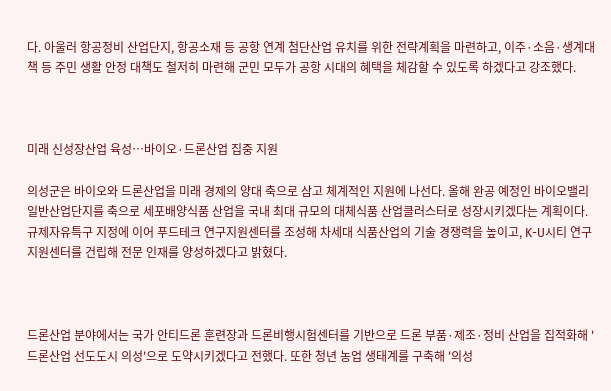다. 아울러 항공정비 산업단지, 항공소재 등 공항 연계 첨단산업 유치를 위한 전략계획을 마련하고, 이주·소음·생계대책 등 주민 생활 안정 대책도 철저히 마련해 군민 모두가 공항 시대의 혜택을 체감할 수 있도록 하겠다고 강조했다.



미래 신성장산업 육성…바이오·드론산업 집중 지원

의성군은 바이오와 드론산업을 미래 경제의 양대 축으로 삼고 체계적인 지원에 나선다. 올해 완공 예정인 바이오밸리 일반산업단지를 축으로 세포배양식품 산업을 국내 최대 규모의 대체식품 산업클러스터로 성장시키겠다는 계획이다. 규제자유특구 지정에 이어 푸드테크 연구지원센터를 조성해 차세대 식품산업의 기술 경쟁력을 높이고, K-U시티 연구지원센터를 건립해 전문 인재를 양성하겠다고 밝혔다.



드론산업 분야에서는 국가 안티드론 훈련장과 드론비행시험센터를 기반으로 드론 부품·제조·정비 산업을 집적화해 '드론산업 선도도시 의성'으로 도약시키겠다고 전했다. 또한 청년 농업 생태계를 구축해 '의성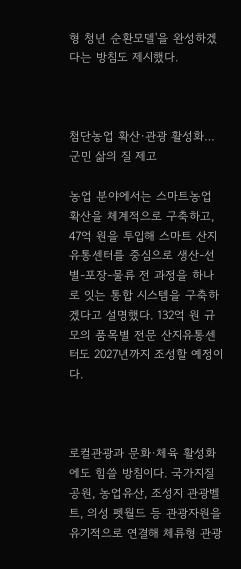형 청년 순환모델'을 완성하겠다는 방침도 제시했다.



첨단농업 확산·관광 활성화…군민 삶의 질 제고

농업 분야에서는 스마트농업 확산을 체계적으로 구축하고, 47억 원을 투입해 스마트 산지유통센터를 중심으로 생산-선별-포장-물류 전 과정을 하나로 잇는 통합 시스템을 구축하겠다고 설명했다. 132억 원 규모의 품목별 전문 산지유통센터도 2027년까지 조성할 예정이다.



로컬관광과 문화·체육 활성화에도 힘쓸 방침이다. 국가지질공원, 농업유산, 조성지 관광벨트, 의성 펫월드 등 관광자원을 유기적으로 연결해 체류형 관광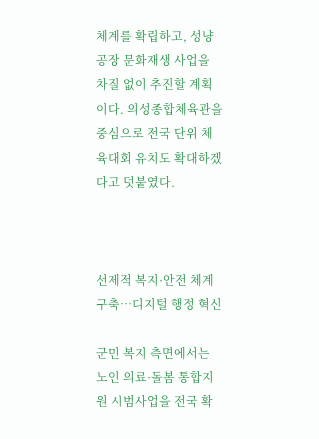체계를 확립하고, 성냥공장 문화재생 사업을 차질 없이 추진할 계획이다. 의성종합체육관을 중심으로 전국 단위 체육대회 유치도 확대하겠다고 덧붙였다.



선제적 복지·안전 체계 구축…디지털 행정 혁신

군민 복지 측면에서는 노인 의료·돌봄 통합지원 시범사업을 전국 확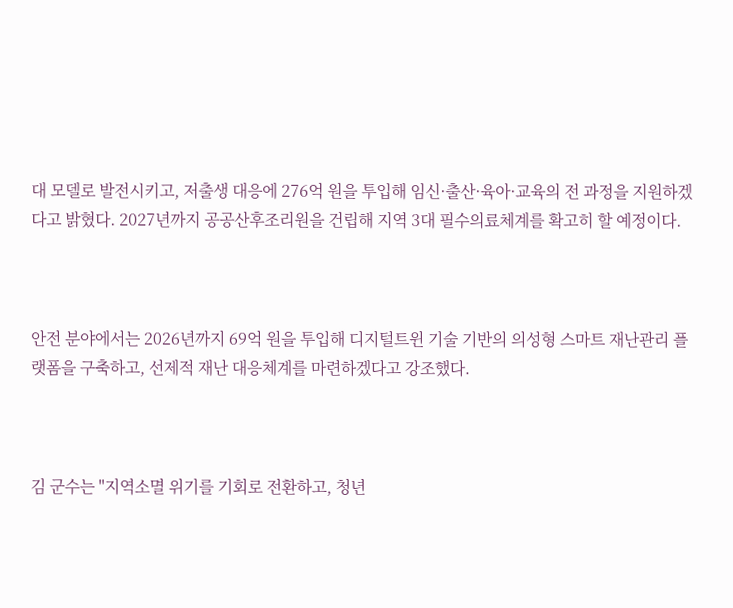대 모델로 발전시키고, 저출생 대응에 276억 원을 투입해 임신·출산·육아·교육의 전 과정을 지원하겠다고 밝혔다. 2027년까지 공공산후조리원을 건립해 지역 3대 필수의료체계를 확고히 할 예정이다.



안전 분야에서는 2026년까지 69억 원을 투입해 디지털트윈 기술 기반의 의성형 스마트 재난관리 플랫폼을 구축하고, 선제적 재난 대응체계를 마련하겠다고 강조했다.



김 군수는 "지역소멸 위기를 기회로 전환하고, 청년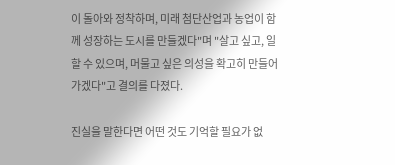이 돌아와 정착하며, 미래 첨단산업과 농업이 함께 성장하는 도시를 만들겠다"며 "살고 싶고, 일할 수 있으며, 머물고 싶은 의성을 확고히 만들어가겠다"고 결의를 다졌다.

진실을 말한다면 어떤 것도 기억할 필요가 없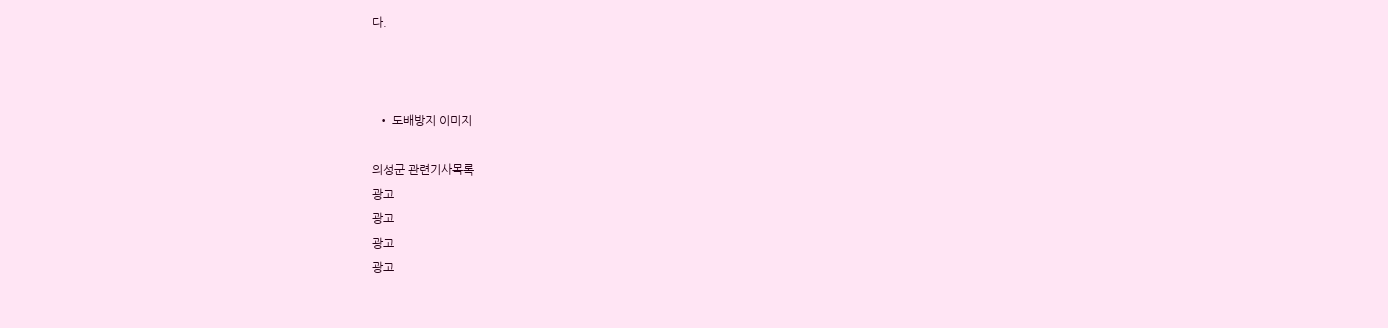다.



  • 도배방지 이미지

의성군 관련기사목록
광고
광고
광고
광고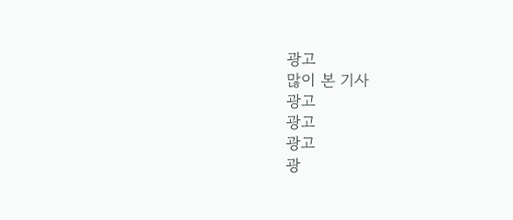광고
많이 본 기사
광고
광고
광고
광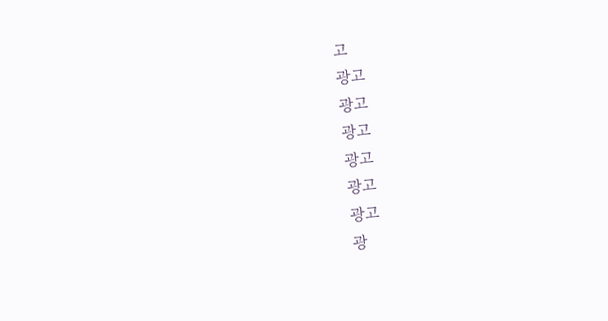고
광고
광고
광고
광고
광고
광고
광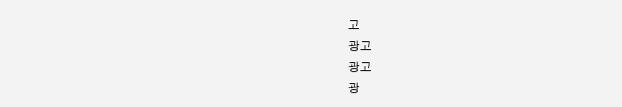고
광고
광고
광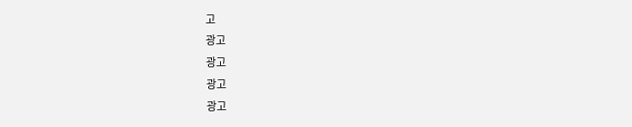고
광고
광고
광고
광고